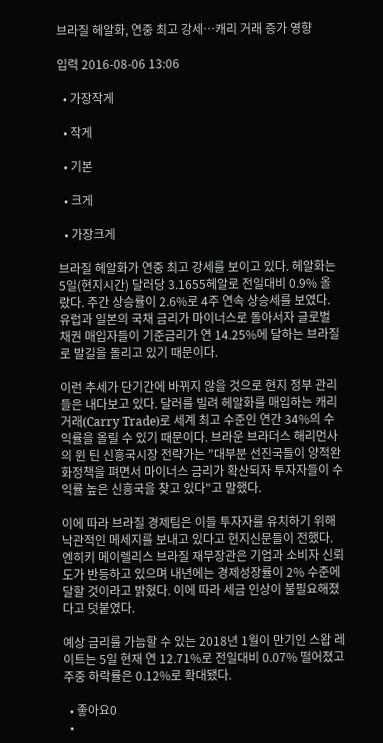브라질 헤알화, 연중 최고 강세…캐리 거래 증가 영향

입력 2016-08-06 13:06

  • 가장작게

  • 작게

  • 기본

  • 크게

  • 가장크게

브라질 헤알화가 연중 최고 강세를 보이고 있다. 헤알화는 5일(현지시간) 달러당 3.1655헤알로 전일대비 0.9% 올랐다. 주간 상승률이 2.6%로 4주 연속 상승세를 보였다. 유럽과 일본의 국채 금리가 마이너스로 돌아서자 글로벌 채권 매입자들이 기준금리가 연 14.25%에 달하는 브라질로 발길을 돌리고 있기 때문이다.

이런 추세가 단기간에 바뀌지 않을 것으로 현지 정부 관리들은 내다보고 있다. 달러를 빌려 헤알화를 매입하는 캐리 거래(Carry Trade)로 세계 최고 수준인 연간 34%의 수익률을 올릴 수 있기 때문이다. 브라운 브라더스 해리먼사의 윈 틴 신흥국시장 전략가는 "대부분 선진국들이 양적완화정책을 펴면서 마이너스 금리가 확산되자 투자자들이 수익률 높은 신흥국을 찾고 있다"고 말했다.

이에 따라 브라질 경제팀은 이들 투자자를 유치하기 위해 낙관적인 메세지를 보내고 있다고 현지신문들이 전했다. 엔히키 메이렐리스 브라질 재무장관은 기업과 소비자 신뢰도가 반등하고 있으며 내년에는 경제성장률이 2% 수준에 달할 것이라고 밝혔다. 이에 따라 세금 인상이 불필요해졌다고 덧붙였다.

예상 금리를 가늠할 수 있는 2018년 1월이 만기인 스왑 레이트는 5일 현재 연 12.71%로 전일대비 0.07% 떨어졌고 주중 하락률은 0.12%로 확대됐다.

  • 좋아요0
  •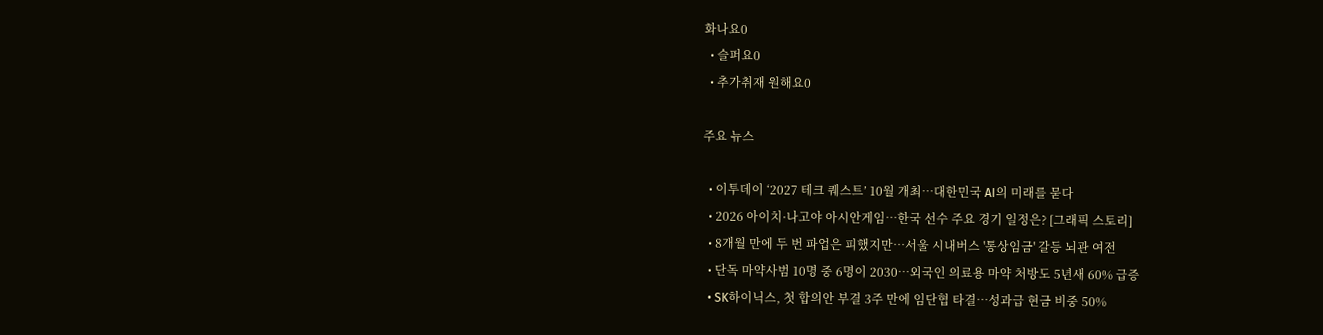화나요0
  • 슬퍼요0
  • 추가취재 원해요0

주요 뉴스

  • 이투데이 ‘2027 테크 퀘스트’ 10월 개최⋯대한민국 AI의 미래를 묻다
  • 2026 아이치·나고야 아시안게임…한국 선수 주요 경기 일정은? [그래픽 스토리]
  • 8개월 만에 두 번 파업은 피했지만…서울 시내버스 '통상임금' 갈등 뇌관 여전
  • 단독 마약사범 10명 중 6명이 2030…외국인 의료용 마약 처방도 5년새 60% 급증
  • SK하이닉스, 첫 합의안 부결 3주 만에 임단협 타결⋯성과급 현금 비중 50%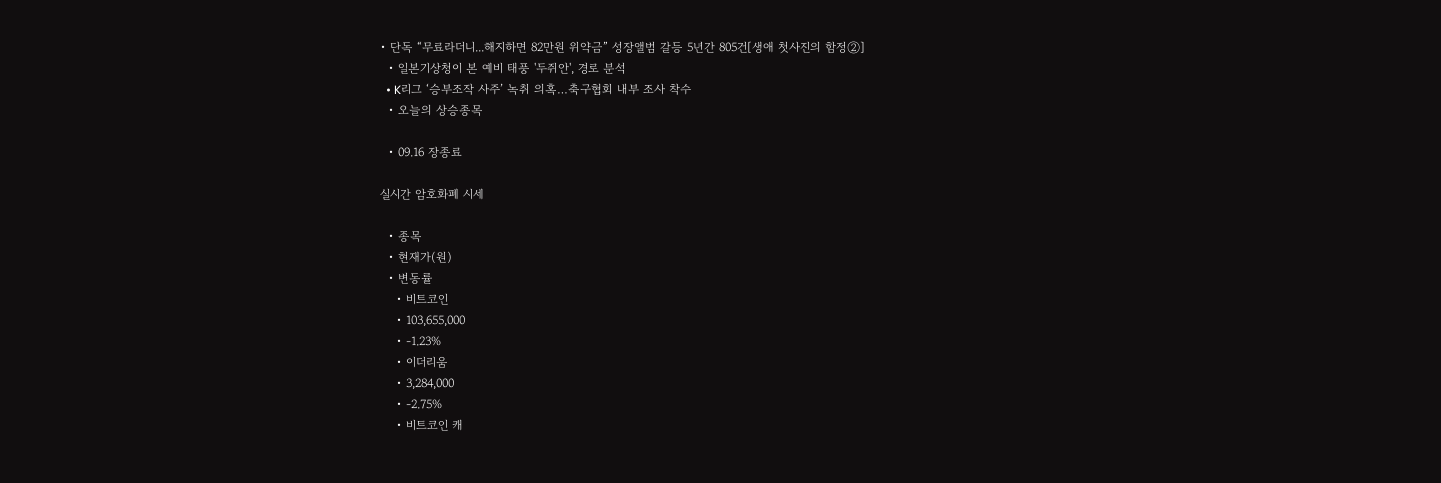• 단독 “무료라더니...해지하면 82만원 위약금” 성장앨범 갈등 5년간 805건[생애 첫사진의 함정②]
  • 일본기상청이 본 예비 태풍 '두쥐안', 경로 분석
  • K리그 ‘승부조작 사주’ 녹취 의혹…축구협회 내부 조사 착수
  • 오늘의 상승종목

  • 09.16 장종료

실시간 암호화폐 시세

  • 종목
  • 현재가(원)
  • 변동률
    • 비트코인
    • 103,655,000
    • -1.23%
    • 이더리움
    • 3,284,000
    • -2.75%
    • 비트코인 캐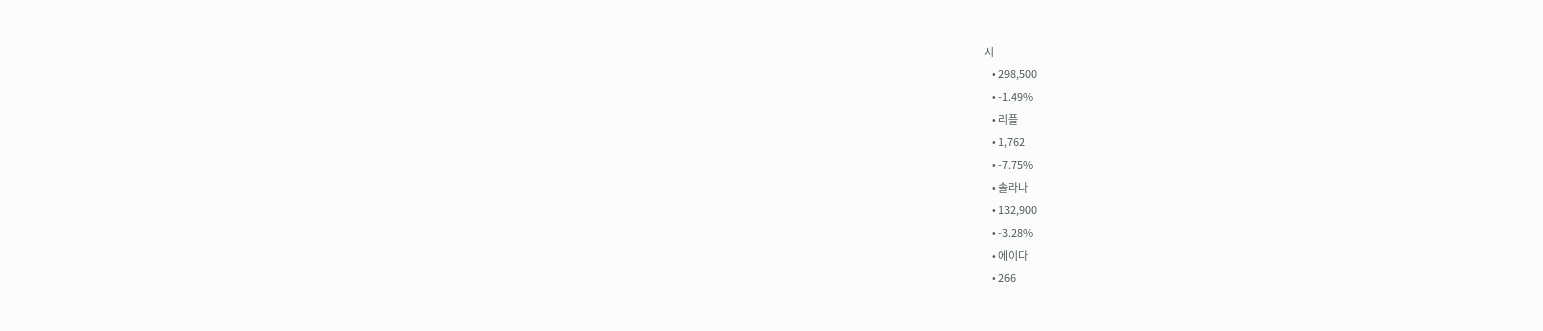시
    • 298,500
    • -1.49%
    • 리플
    • 1,762
    • -7.75%
    • 솔라나
    • 132,900
    • -3.28%
    • 에이다
    • 266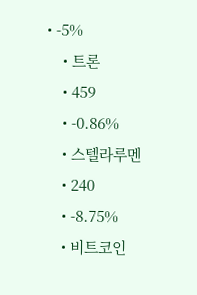• -5%
    • 트론
    • 459
    • -0.86%
    • 스텔라루멘
    • 240
    • -8.75%
    • 비트코인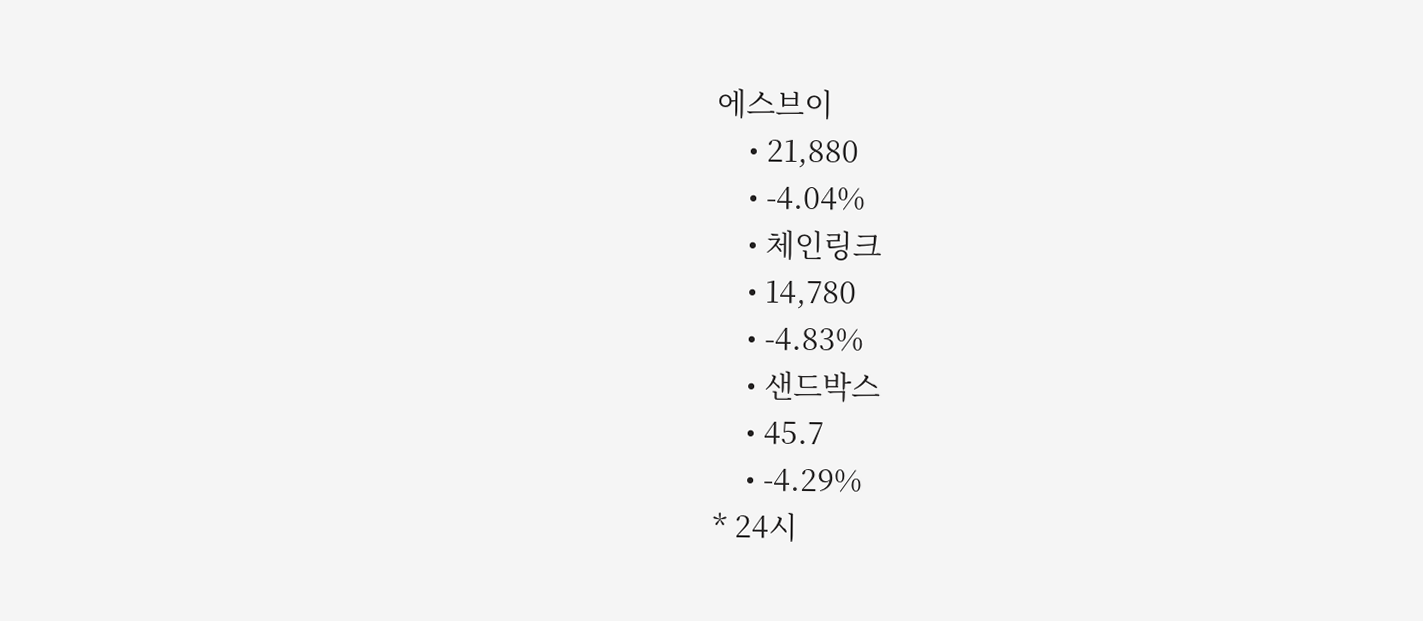에스브이
    • 21,880
    • -4.04%
    • 체인링크
    • 14,780
    • -4.83%
    • 샌드박스
    • 45.7
    • -4.29%
* 24시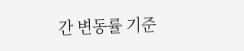간 변동률 기준